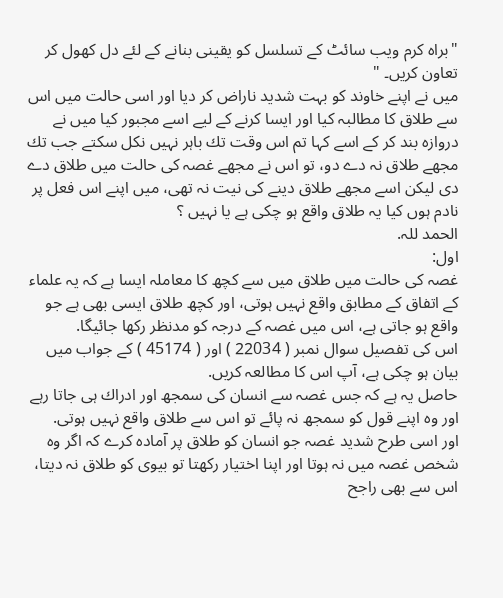"براہ کرم ویب سائٹ کے تسلسل کو یقینی بنانے کے لئے دل کھول کر تعاون کریں۔ "
ميں نے اپنے خاوند كو بہت شديد ناراض كر ديا اور اسى حالت ميں اس سے طلاق كا مطالبہ كيا اور ايسا كرنے كے ليے اسے مجبور كيا ميں نے دروازہ بند كر كے اسے كہا تم اس وقت تك باہر نہيں نكل سكتے جب تك مجھے طلاق نہ دے دو، تو اس نے مجھے غصہ كى حالت ميں طلاق دے دى ليكن اسے مجھے طلاق دينے كى نيت نہ تھى، ميں اپنے اس فعل پر نادم ہوں كيا يہ طلاق واقع ہو چكى ہے يا نہيں ؟
الحمد للہ.
اول:
غصہ كى حالت ميں طلاق ميں سے كچھ كا معاملہ ايسا ہے كہ يہ علماء كے اتفاق كے مطابق واقع نہيں ہوتى، اور كچھ طلاق ايسى بھى ہے جو واقع ہو جاتى ہے، اس ميں غصہ كے درجہ كو مدنظر ركھا جائيگا.
اس كى تفصيل سوال نمبر ( 22034 ) اور ( 45174 ) كے جواب ميں بيان ہو چكى ہے، آپ اس كا مطالعہ كريں.
حاصل يہ ہے كہ جس غصہ سے انسان كى سمجھ اور ادراك ہى جاتا رہے اور وہ اپنے قول كو سمجھ نہ پائے تو اس سے طلاق واقع نہيں ہوتى.
اور اسى طرح شديد غصہ جو انسان كو طلاق پر آمادہ كرے كہ اگر وہ شخص غصہ ميں نہ ہوتا اور اپنا اختيار ركھتا تو بيوى كو طلاق نہ ديتا، اس سے بھى راجح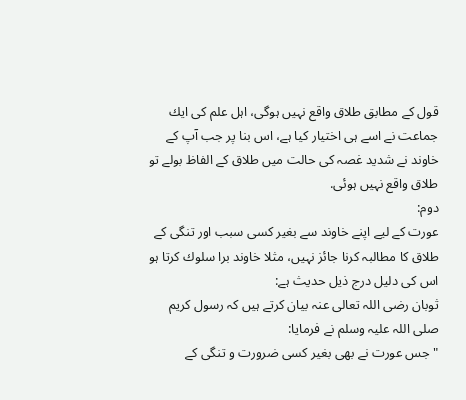قول كے مطابق طلاق واقع نہيں ہوگى، اہل علم كى ايك جماعت نے اسے ہى اختيار كيا ہے، اس بنا پر جب آپ كے خاوند نے شديد غصہ كى حالت ميں طلاق كے الفاظ بولے تو طلاق واقع نہيں ہوئى.
دوم:
عورت كے ليے اپنے خاوند سے بغير كسى سبب اور تنگى كے طلاق كا مطالبہ كرنا جائز نہيں، مثلا خاوند برا سلوك كرتا ہو اس كى دليل درج ذيل حديث ہے:
ثوبان رضى اللہ تعالى عنہ بيان كرتے ہيں كہ رسول كريم صلى اللہ عليہ وسلم نے فرمايا:
" جس عورت نے بھى بغير كسى ضرورت و تنگى كے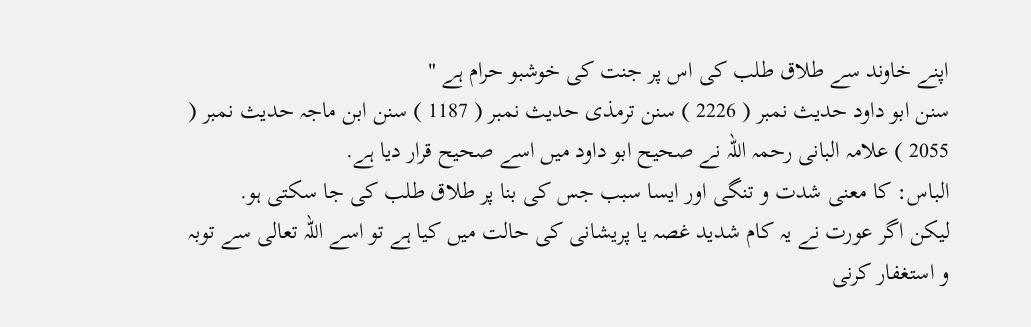اپنے خاوند سے طلاق طلب كى اس پر جنت كى خوشبو حرام ہے "
سنن ابو داود حديث نمبر ( 2226 ) سنن ترمذى حديث نمبر ( 1187 ) سنن ابن ماجہ حديث نمبر ( 2055 ) علامہ البانى رحمہ اللہ نے صحيح ابو داود ميں اسے صحيح قرار ديا ہے.
الباس: كا معنى شدت و تنگى اور ايسا سبب جس كى بنا پر طلاق طلب كى جا سكتى ہو.
ليكن اگر عورت نے يہ كام شديد غصہ يا پريشانى كى حالت ميں كيا ہے تو اسے اللہ تعالى سے توبہ و استغفار كرنى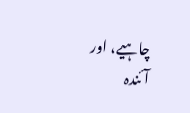چاہيے، اور آئندہ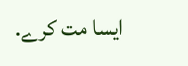ايسا مت كرے.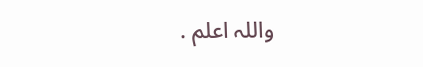واللہ اعلم .